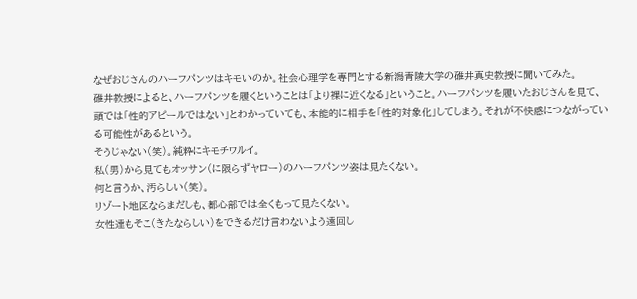なぜおじさんのハーフパンツはキモいのか。社会心理学を専門とする新潟青陵大学の碓井真史教授に聞いてみた。
碓井教授によると、ハーフパンツを履くということは「より裸に近くなる」ということ。ハーフパンツを履いたおじさんを見て、頭では「性的アピールではない」とわかっていても、本能的に相手を「性的対象化」してしまう。それが不快感につながっている可能性があるという。
そうじゃない(笑)。純粋にキモチワルイ。
私(男)から見てもオッサン(に限らずヤロー)のハーフパンツ姿は見たくない。
何と言うか、汚らしい(笑)。
リゾート地区ならまだしも、都心部では全くもって見たくない。
女性達もそこ(きたならしい)をできるだけ言わないよう遠回し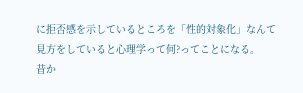に拒否感を示しているところを「性的対象化」なんて見方をしていると心理学って何?ってことになる。
昔か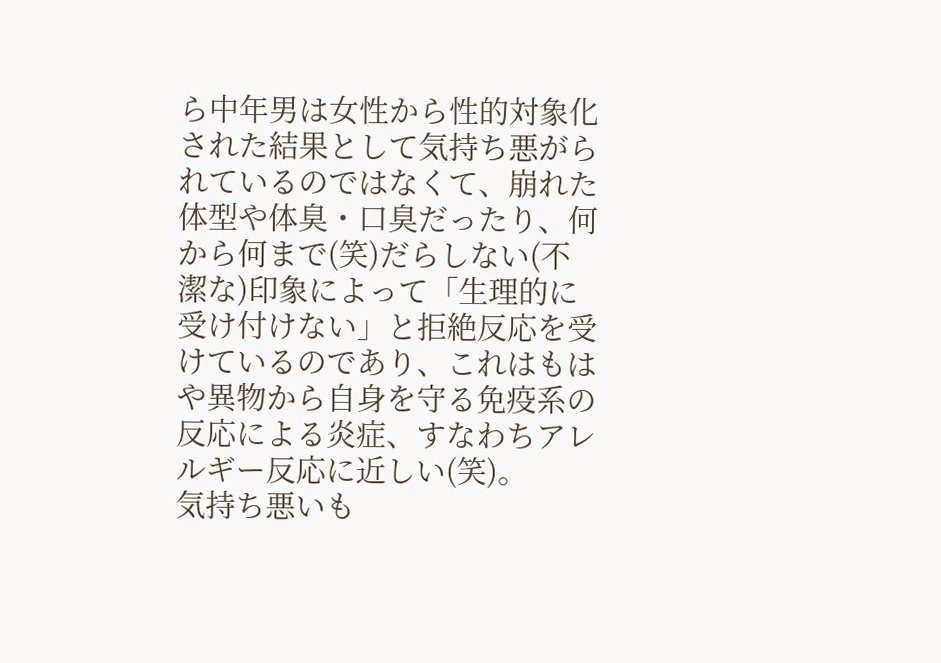ら中年男は女性から性的対象化された結果として気持ち悪がられているのではなくて、崩れた体型や体臭・口臭だったり、何から何まで(笑)だらしない(不潔な)印象によって「生理的に受け付けない」と拒絶反応を受けているのであり、これはもはや異物から自身を守る免疫系の反応による炎症、すなわちアレルギー反応に近しい(笑)。
気持ち悪いも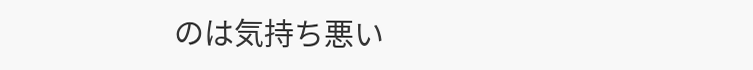のは気持ち悪い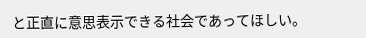と正直に意思表示できる社会であってほしい。